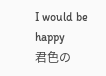I would be happy
君色の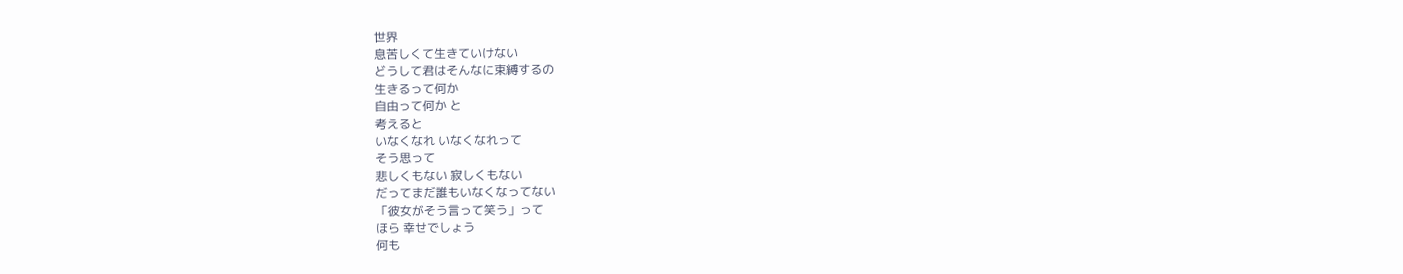世界
息苦しくて生きていけない
どうして君はそんなに束縛するの
生きるって何か
自由って何か と
考えると
いなくなれ いなくなれって
そう思って
悲しくもない 寂しくもない
だってまだ誰もいなくなってない
「彼女がそう言って笑う」って
ほら 幸せでしょう
何も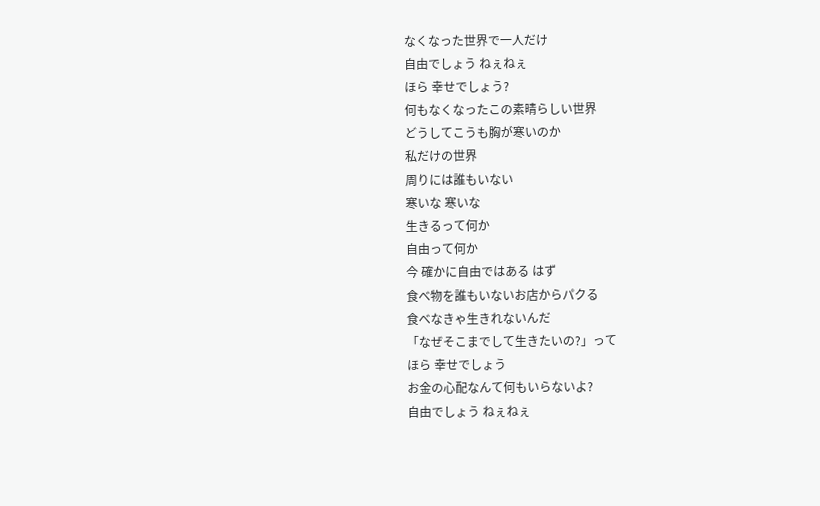なくなった世界で一人だけ
自由でしょう ねぇねぇ
ほら 幸せでしょう?
何もなくなったこの素晴らしい世界
どうしてこうも胸が寒いのか
私だけの世界
周りには誰もいない
寒いな 寒いな
生きるって何か
自由って何か
今 確かに自由ではある はず
食べ物を誰もいないお店からパクる
食べなきゃ生きれないんだ
「なぜそこまでして生きたいの?」って
ほら 幸せでしょう
お金の心配なんて何もいらないよ?
自由でしょう ねぇねぇ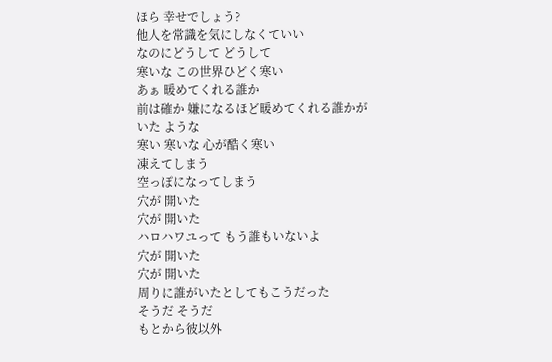ほら 幸せでしょう?
他人を常識を気にしなくていい
なのにどうして どうして
寒いな この世界ひどく寒い
あぁ 暖めてくれる誰か
前は確か 嫌になるほど暖めてくれる誰かが
いた ような
寒い 寒いな 心が酷く寒い
凍えてしまう
空っぽになってしまう
穴が 開いた
穴が 開いた
ハロハワユって もう誰もいないよ
穴が 開いた
穴が 開いた
周りに誰がいたとしてもこうだった
そうだ そうだ
もとから彼以外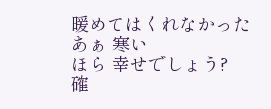暖めてはくれなかった
あぁ 寒い
ほら 幸せでしょう?
確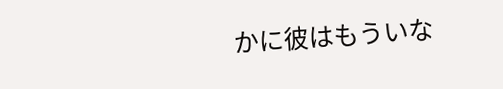かに彼はもういな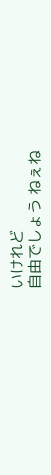いけれど
自由でしょう ねぇね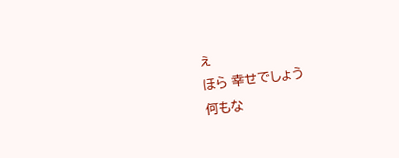ぇ
ほら 幸せでしょう
何もな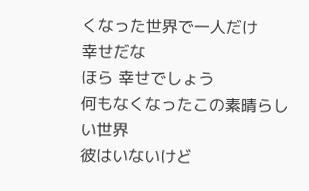くなった世界で一人だけ
幸せだな
ほら 幸せでしょう
何もなくなったこの素晴らしい世界
彼はいないけど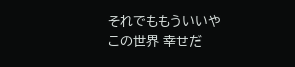それでももういいや
この世界 幸せだ